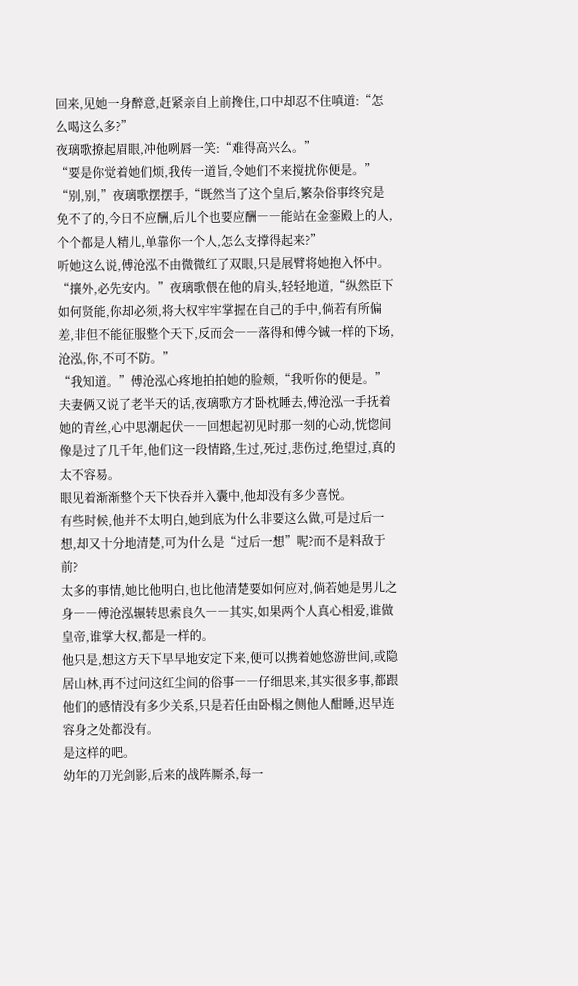回来,见她一身醉意,赶紧亲自上前搀住,口中却忍不住嗔道:“怎么喝这么多?”
夜璃歌撩起眉眼,冲他咧唇一笑:“难得高兴么。”
“要是你觉着她们烦,我传一道旨,令她们不来搅扰你便是。”
“别,别,”夜璃歌摆摆手,“既然当了这个皇后,繁杂俗事终究是免不了的,今日不应酬,后儿个也要应酬――能站在金銮殿上的人,个个都是人精儿,单靠你一个人,怎么支撑得起来?”
听她这么说,傅沧泓不由微微红了双眼,只是展臂将她抱入怀中。
“攘外,必先安内。”夜璃歌偎在他的肩头,轻轻地道,“纵然臣下如何贤能,你却必须,将大权牢牢掌握在自己的手中,倘若有所偏差,非但不能征服整个天下,反而会――落得和傅今铖一样的下场,沧泓,你,不可不防。”
“我知道。”傅沧泓心疼地拍拍她的脸颊,“我听你的便是。”
夫妻俩又说了老半天的话,夜璃歌方才卧枕睡去,傅沧泓一手抚着她的青丝,心中思潮起伏――回想起初见时那一刻的心动,恍惚间像是过了几千年,他们这一段情路,生过,死过,悲伤过,绝望过,真的太不容易。
眼见着渐渐整个天下快吞并入囊中,他却没有多少喜悦。
有些时候,他并不太明白,她到底为什么非要这么做,可是过后一想,却又十分地清楚,可为什么是“过后一想”呢?而不是料敌于前?
太多的事情,她比他明白,也比他清楚要如何应对,倘若她是男儿之身――傅沧泓辗转思索良久――其实,如果两个人真心相爱,谁做皇帝,谁掌大权,都是一样的。
他只是,想这方天下早早地安定下来,便可以携着她悠游世间,或隐居山林,再不过问这红尘间的俗事――仔细思来,其实很多事,都跟他们的感情没有多少关系,只是若任由卧榻之侧他人酣睡,迟早连容身之处都没有。
是这样的吧。
幼年的刀光剑影,后来的战阵厮杀,每一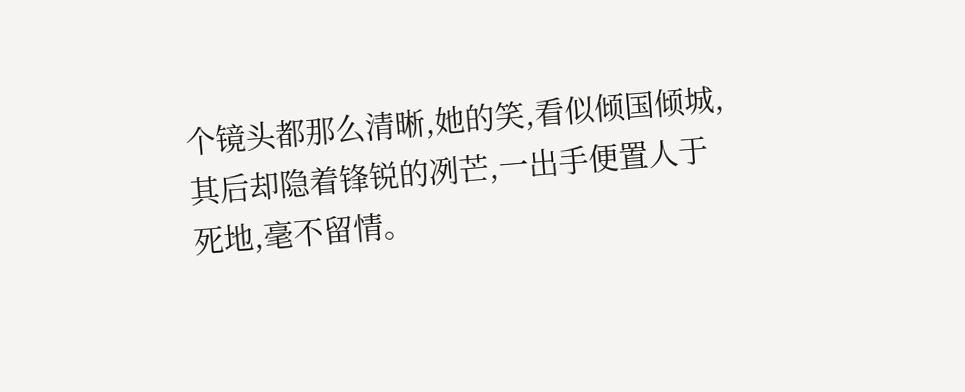个镜头都那么清晰,她的笑,看似倾国倾城,其后却隐着锋锐的冽芒,一出手便置人于死地,毫不留情。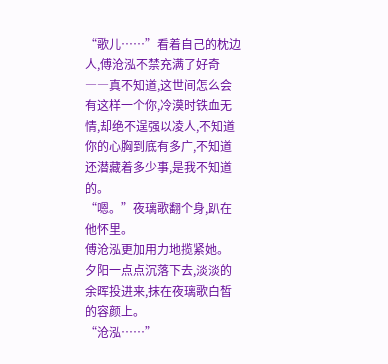“歌儿……”看着自己的枕边人,傅沧泓不禁充满了好奇――真不知道,这世间怎么会有这样一个你,冷漠时铁血无情,却绝不逞强以凌人,不知道你的心胸到底有多广,不知道还潜藏着多少事,是我不知道的。
“嗯。”夜璃歌翻个身,趴在他怀里。
傅沧泓更加用力地揽紧她。
夕阳一点点沉落下去,淡淡的余晖投进来,抹在夜璃歌白皙的容颜上。
“沧泓……”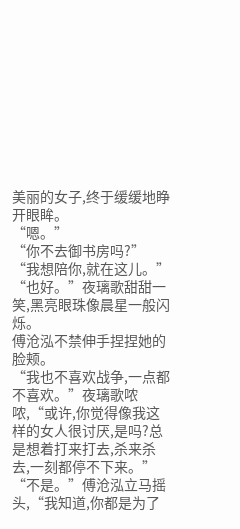美丽的女子,终于缓缓地睁开眼眸。
“嗯。”
“你不去御书房吗?”
“我想陪你,就在这儿。”
“也好。”夜璃歌甜甜一笑,黑亮眼珠像晨星一般闪烁。
傅沧泓不禁伸手捏捏她的脸颊。
“我也不喜欢战争,一点都不喜欢。”夜璃歌哝哝,“或许,你觉得像我这样的女人很讨厌,是吗?总是想着打来打去,杀来杀去,一刻都停不下来。”
“不是。”傅沧泓立马摇头,“我知道,你都是为了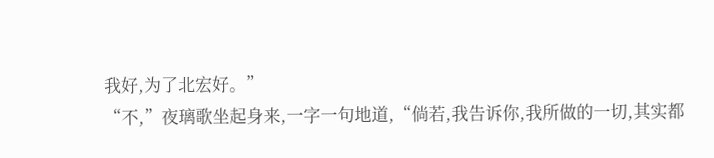我好,为了北宏好。”
“不,”夜璃歌坐起身来,一字一句地道,“倘若,我告诉你,我所做的一切,其实都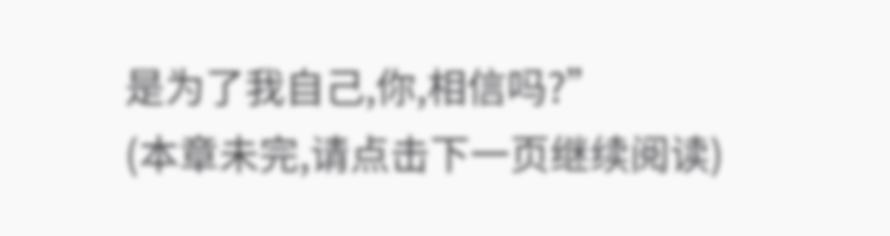是为了我自己,你,相信吗?”
(本章未完,请点击下一页继续阅读)